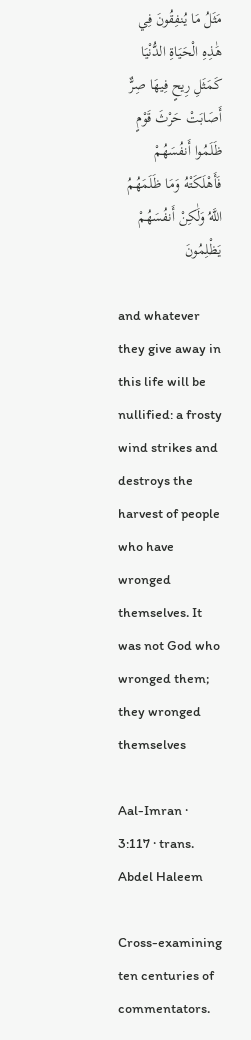مَثَلُ مَا يُنفِقُونَ فِي هَٰذِهِ الْحَيَاةِ الدُّنْيَا كَمَثَلِ رِيحٍ فِيهَا صِرٌّ أَصَابَتْ حَرْثَ قَوْمٍ ظَلَمُوا أَنفُسَهُمْ فَأَهْلَكَتْهُ وَمَا ظَلَمَهُمُ اللَّهُ وَلَٰكِنْ أَنفُسَهُمْ يَظْلِمُونَ

and whatever they give away in this life will be nullified: a frosty wind strikes and destroys the harvest of people who have wronged themselves. It was not God who wronged them; they wronged themselves

Aal-Imran · 3:117 · trans. Abdel Haleem

Cross-examining ten centuries of commentators.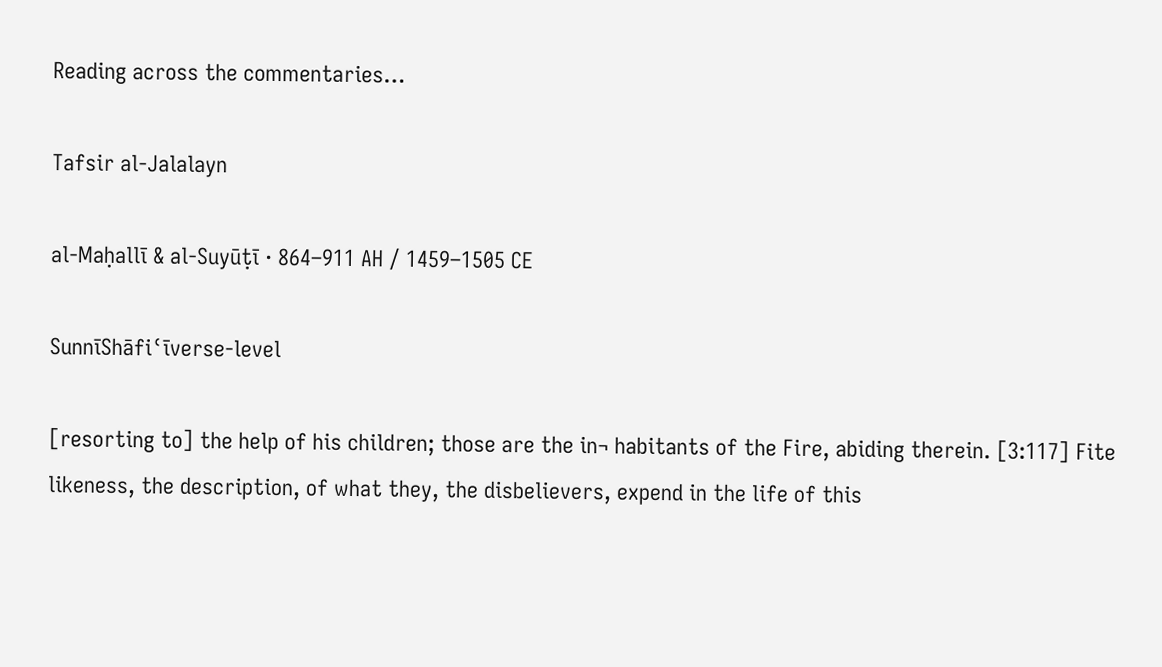Reading across the commentaries…

Tafsir al-Jalalayn

al-Maḥallī & al-Suyūṭī · 864–911 AH / 1459–1505 CE

SunnīShāfiʿīverse-level

[resorting to] the help of his children; those are the in¬ habitants of the Fire, abiding therein. [3:117] Fite likeness, the description, of what they, the disbelievers, expend in the life of this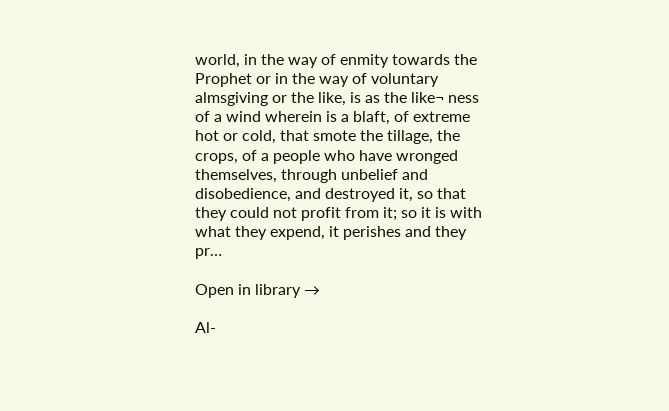world, in the way of enmity towards the Prophet or in the way of voluntary almsgiving or the like, is as the like¬ ness of a wind wherein is a blaft, of extreme hot or cold, that smote the tillage, the crops, of a people who have wronged themselves, through unbelief and disobedience, and destroyed it, so that they could not profit from it; so it is with what they expend, it perishes and they pr…

Open in library →

Al-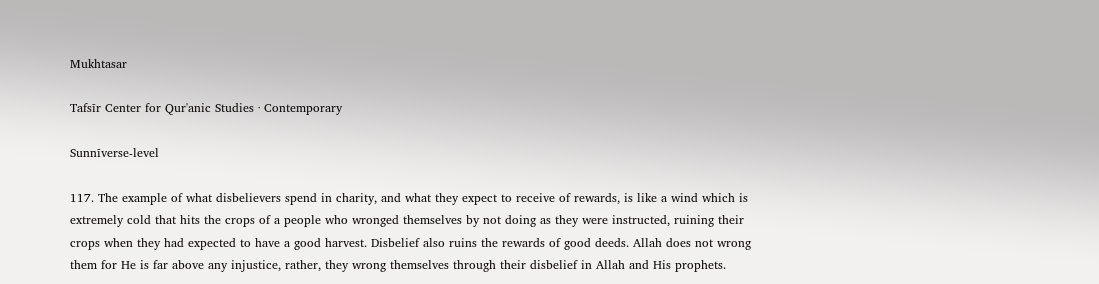Mukhtasar

Tafsīr Center for Qur'anic Studies · Contemporary

Sunnīverse-level

117. The example of what disbelievers spend in charity, and what they expect to receive of rewards, is like a wind which is extremely cold that hits the crops of a people who wronged themselves by not doing as they were instructed, ruining their crops when they had expected to have a good harvest. Disbelief also ruins the rewards of good deeds. Allah does not wrong them for He is far above any injustice, rather, they wrong themselves through their disbelief in Allah and His prophets.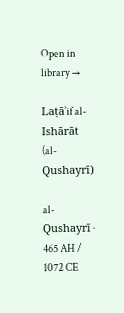Open in library →

Laṭāʾif al-Ishārāt (al-Qushayrī)

al-Qushayrī · 465 AH / 1072 CE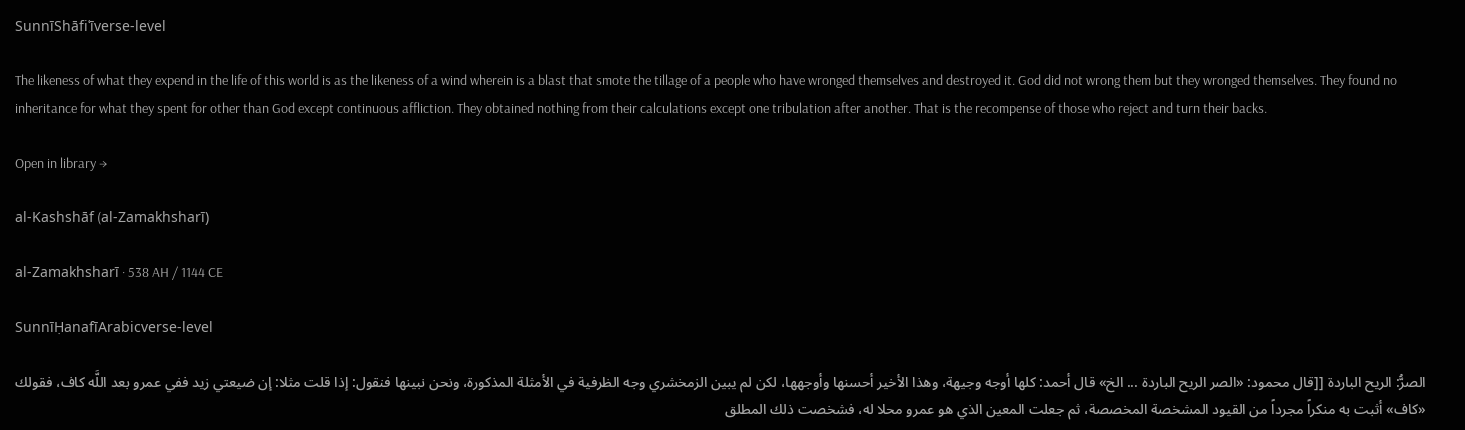SunnīShāfiʿīverse-level

The likeness of what they expend in the life of this world is as the likeness of a wind wherein is a blast that smote the tillage of a people who have wronged themselves and destroyed it. God did not wrong them but they wronged themselves. They found no inheritance for what they spent for other than God except continuous affliction. They obtained nothing from their calculations except one tribulation after another. That is the recompense of those who reject and turn their backs.

Open in library →

al-Kashshāf (al-Zamakhsharī)

al-Zamakhsharī · 538 AH / 1144 CE

SunnīḤanafīArabicverse-level

الصرُّ: الريح الباردة [[قال محمود: «الصر الريح الباردة ... الخ» قال أحمد: كلها أوجه وجيهة، وهذا الأخير أحسنها وأوجهها، لكن لم يبين الزمخشري وجه الظرفية في الأمثلة المذكورة، ونحن نبينها فنقول: إذا قلت مثلا: إن ضيعتي زيد ففي عمرو بعد اللَّه كاف، فقولك «كاف» أثبت به منكراً مجرداً من القيود المشخصة المخصصة، ثم جعلت المعين الذي هو عمرو محلا له، فشخصت ذلك المطلق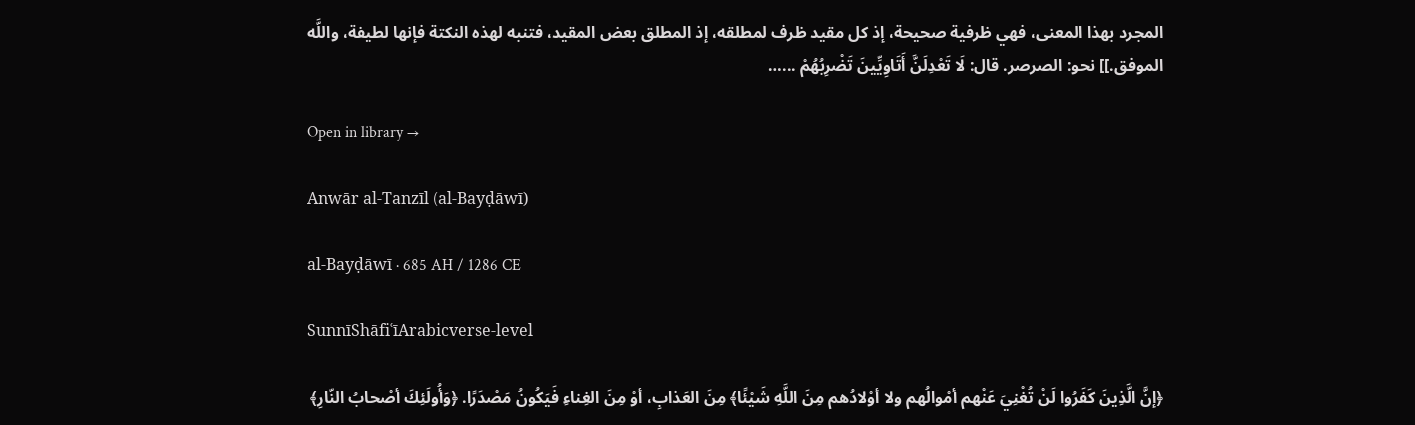المجرد بهذا المعنى، فهي ظرفية صحيحة، إذ كل مقيد ظرف لمطلقه، إذ المطلق بعض المقيد، فتنبه لهذه النكتة فإنها لطيفة، واللَّه الموفق.]] نحو: الصرصر. قال: لَا تَعْدِلَنَّ أَتَاوِيِّينَ تَضْرِبُهُمْ ...…

Open in library →

Anwār al-Tanzīl (al-Bayḍāwī)

al-Bayḍāwī · 685 AH / 1286 CE

SunnīShāfiʿīArabicverse-level

﴿إنَّ الَّذِينَ كَفَرُوا لَنْ تُغْنِيَ عَنْهم أمْوالُهم ولا أوْلادُهم مِنَ اللَّهِ شَيْئًا﴾ مِنَ العَذابِ، أوْ مِنَ الغِناءِ فَيَكُونُ مَصْدَرًا. ﴿وَأُولَئِكَ أصْحابُ النّارِ﴾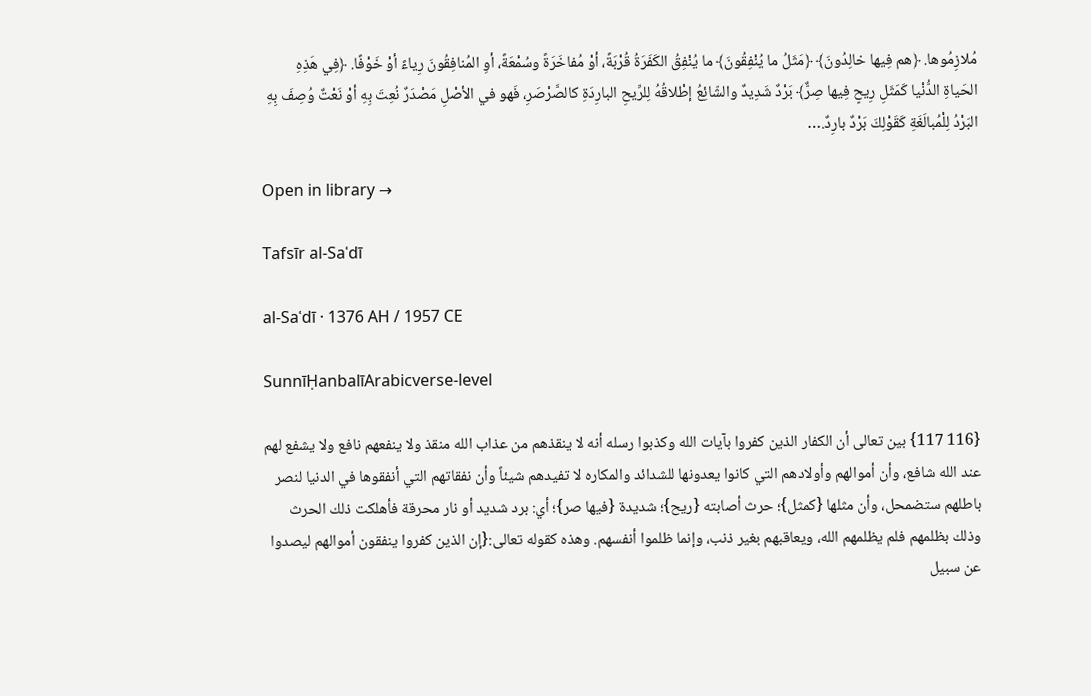مُلازِمُوها. ﴿هم فِيها خالِدُونَ﴾ ﴿مَثَلُ ما يُنْفِقُونَ﴾ ما يُنْفِقُ الكَفَرَةُ قُرْبَةً، أوْ مُفاخَرَةً وسُمْعَةً، أوِ المُنافِقُونَ رِياءً أوْ خَوْفًا. ﴿فِي هَذِهِ الحَياةِ الدُّنْيا كَمَثَلِ رِيحٍ فِيها صِرٌّ﴾ بَرْدٌ شَدِيدٌ والشّائِعُ إطْلاقُهُ لِلرِّيحِ البارِدَةِ كالصَّرْصَرِ، فَهو في الأصْلِ مَصْدَرٌ نُعِتَ بِهِ أوْ نَعْتٌ وُصِفَ بِهِ البَرْدُ لِلْمُبالَغَةِ كَقَوْلِكَ بَرْدٌ بارِدٌ.…

Open in library →

Tafsīr al-Saʿdī

al-Saʿdī · 1376 AH / 1957 CE

SunnīḤanbalīArabicverse-level

{116 117} بين تعالى أن الكفار الذين كفروا بآيات الله وكذبوا رسله أنه لا ينقذهم من عذاب الله منقذ ولا ينفعهم نافع ولا يشفع لهم عند الله شافع، وأن أموالهم وأولادهم التي كانوا يعدونها للشدائد والمكاره لا تفيدهم شيئاً وأن نفقاتهم التي أنفقوها في الدنيا لنصر باطلهم ستضمحل، وأن مثلها {كمثل}؛ حرث أصابته {ريح}؛ شديدة {فيها صر}؛ أي: برد شديد أو نار محرقة فأهلكت ذلك الحرث وذلك بظلمهم فلم يظلمهم الله، ويعاقبهم بغير ذنب، وإنما ظلموا أنفسهم. وهذه كقوله تعالى:{إن الذين كفروا ينفقون أموالهم ليصدوا عن سبيل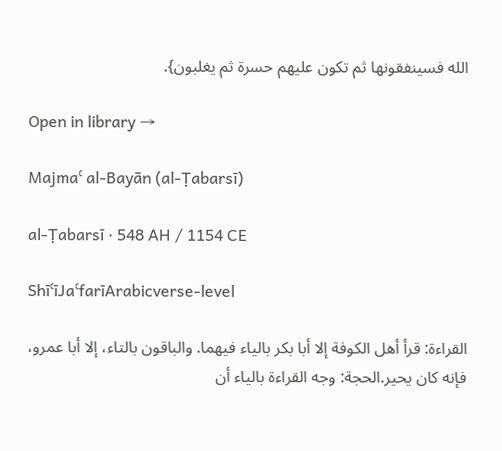الله فسينفقونها ثم تكون عليهم حسرة ثم يغلبون}.

Open in library →

Majmaʿ al-Bayān (al-Ṭabarsī)

al-Ṭabarsī · 548 AH / 1154 CE

ShīʿīJaʿfarīArabicverse-level

القراءة: قرأ أهل الكوفة إلا أبا بكر بالياء فيهما. والباقون بالتاء، إلا أبا عمرو، فإنه كان يحير.الحجة: وجه القراءة بالياء أن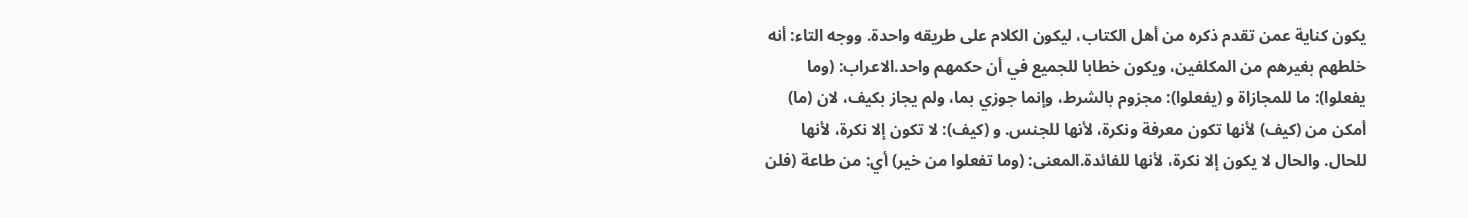يكون كناية عمن تقدم ذكره من أهل الكتاب، ليكون الكلام على طريقه واحدة. ووجه التاء: أنه خلطهم بغيرهم من المكلفين، ويكون خطابا للجميع في أن حكمهم واحد.الاعراب: (وما يفعلوا): ما للمجازاة و (يفعلوا): مجزوم بالشرط، وإنما جوزي بما، ولم يجاز بكيف، لان (ما) أمكن من (كيف) لأنها تكون معرفة ونكرة، لأنها للجنس. و (كيف): لا تكون إلا نكرة، لأنها للحال. والحال لا يكون إلا نكرة، لأنها للفائدة.المعنى: (وما تفعلوا من خير) أي: من طاعة (فلن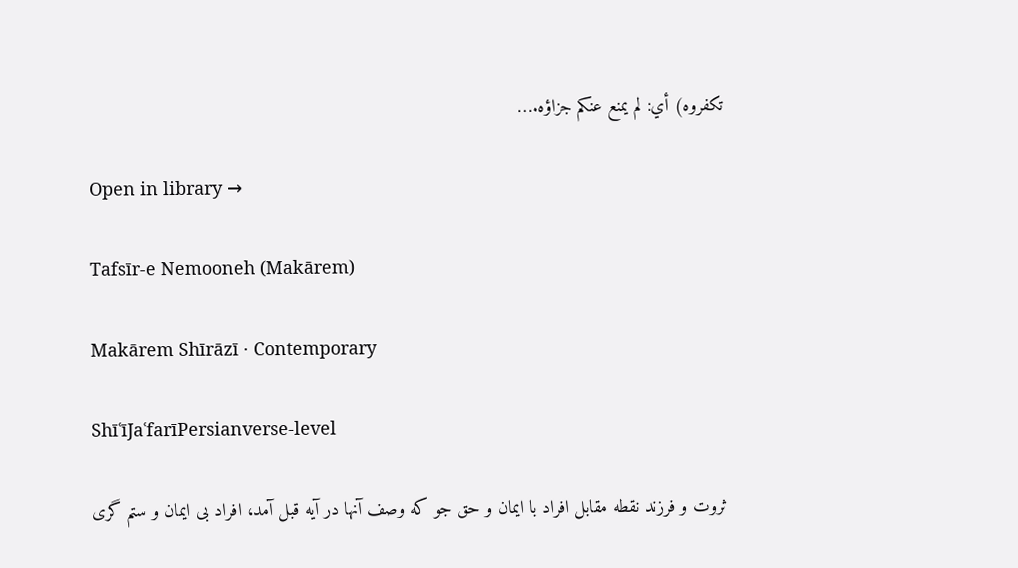تكفروه) أي: لم يمنع عنكم جزاؤه.…

Open in library →

Tafsīr-e Nemooneh (Makārem)

Makārem Shīrāzī · Contemporary

ShīʿīJaʿfarīPersianverse-level

ثروت و فرزند نقطه مقابل افراد با ایمان و حق جو که وصف آنها در آیه قبل آمد، افراد بى ایمان و ستم گرى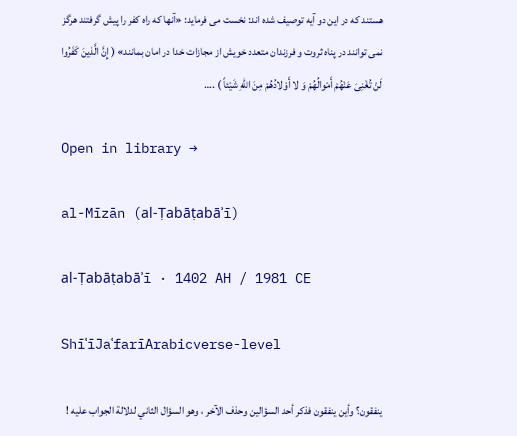هستند که در این دو آیه توصیف شده اند: نخست مى فرماید: «آنها که راه کفر را پیش گرفتند هرگز نمى توانند در پناه ثروت و فرزندان متعدد خویش از مجازات خدا در امان بمانند» ( إِنَّ الَّذینَ کَفَرُوا لَنْ تُغْنِیَ عَنْهُمْ أَمْوالُهُمْ وَ لا أَوْلادُهُمْ مِنَ اللّهِ شَیْئاً ) .…

Open in library →

al-Mīzān (al-Ṭabāṭabāʾī)

al-Ṭabāṭabāʾī · 1402 AH / 1981 CE

ShīʿīJaʿfarīArabicverse-level

ينفقون؟ وأين ينفقون فذكر أحد السؤالين وحذف الآخر ، وهو السؤال الثاني لدلالة الجواب عليه !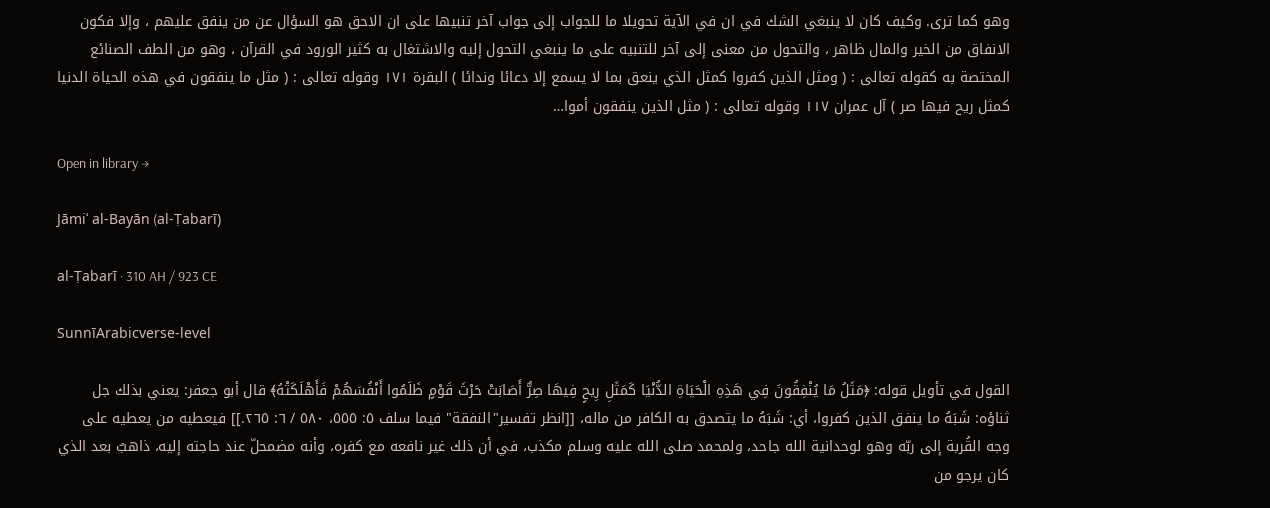وهو كما ترى. وكيف كان لا ينبغي الشك في ان في الآية تحويلا ما للجواب إلى جواب آخر تنبيها على ان الاحق هو السؤال عن من ينفق عليهم ، وإلا فكون الانفاق من الخير والمال ظاهر ، والتحول من معنى إلى آخر للتنبيه على ما ينبغي التحول إليه والاشتغال به كثير الورود في القرآن ، وهو من الطف الصنائع المختصة به كقوله تعالى : ( ومثل الذين كفروا كمثل الذي ينعق بما لا يسمع إلا دعائا وندائا ) البقرة ١٧١ وقوله تعالى : ( مثل ما ينفقون في هذه الحياة الدنيا كمثل ريح فيها صر ) آل عمران ١١٧ وقوله تعالى : ( مثل الذين ينفقون أموا…

Open in library →

Jāmiʿ al-Bayān (al-Ṭabarī)

al-Ṭabarī · 310 AH / 923 CE

SunnīArabicverse-level

القول في تأويل قوله: ﴿مَثَلُ مَا يُنْفِقُونَ فِي هَذِهِ الْحَيَاةِ الدُّنْيَا كَمَثَلِ رِيحٍ فِيهَا صِرٌّ أَصَابَتْ حَرْثَ قَوْمٍ ظَلَمُوا أَنْفُسَهُمْ فَأَهْلَكَتْهُ﴾ قال أبو جعفر: يعني بذلك جل ثناؤه: شَبَهُ ما ينفق الذين كفروا، أي: شَبَهُ ما يتصدق به الكافر من ماله، [[انظر تفسير"النفقة" فيما سلف ٥: ٥٥٥، ٥٨٠ / ٦: ٢٦٥.]] فيعطيه من يعطيه على وجه القُربة إلى ربّه وهو لوحدانية الله جاحد، ولمحمد صلى الله عليه وسلم مكذب، في أن ذلك غير نافعه مع كفره، وأنه مضمحلّ عند حاجته إليه، ذاهبٌ بعد الذي كان يرجو من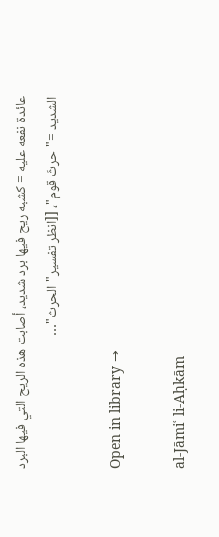عائدة نفعه عليه = كشبه ريح فيها برد شديد، أصابت هذه الريح التي فيها البرد الشديد ="حرثَ قوم"، [[انظر تفسير"الحرث"…

Open in library →

al-Jāmiʿ li-Aḥkām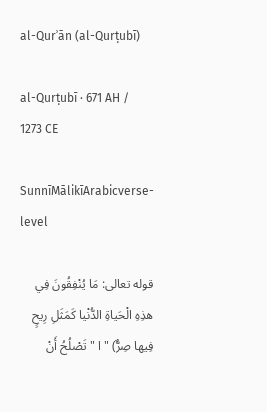al-Qurʾān (al-Qurṭubī)

al-Qurṭubī · 671 AH / 1273 CE

SunnīMālikīArabicverse-level

قوله تعالى: مَا يُنْفِقُونَ فِي هذِهِ الْحَياةِ الدُّنْيا كَمَثَلِ رِيحٍ فِيها صِرٌّ) "ا "تَصْلُحُ أَنْ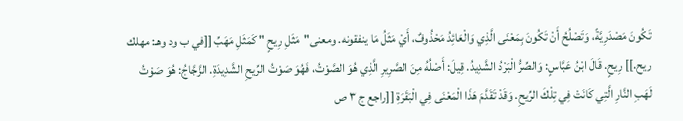تَكُونَ مَصْدَرِيَّةً، وَتَصْلُحُ أَنْ تَكُونَ بِمَعْنَى الَّذِي وَالْعَائِدُ مَحْذُوفٌ، أَيْ مَثَلُ مَا ينفقونه. ومعنى"مَثَلِ رِيحٍ " كَمَثَلِ مَهَبِّ [[في ب ود وهـ: مهلك ريح.]] رِيحٍ. قَالَ ابْنُ عَبَّاسٍ: وَالصِّرُّ الْبَرْدُ الشَّدِيدُ. قِيلَ: أَصْلُهُ مِنَ الصَّرِيرِ الَّذِي هُوَ الصَّوْتُ، فَهُوَ صَوْتُ الرِّيحِ الشَّدِيدَةِ. الزَّجَّاجُ: هُوَ صَوْتُ لَهَبِ النَّارِ الَّتِي كَانَتْ فِي تِلْكَ الرِّيحِ. وَقَدْ تَقَدَّمَ هَذَا الْمَعْنَى فِي الْبَقَرَةِ [[راجع ج ٣ ص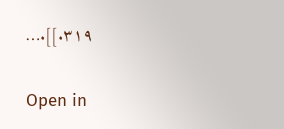٣١٩.]].…

Open in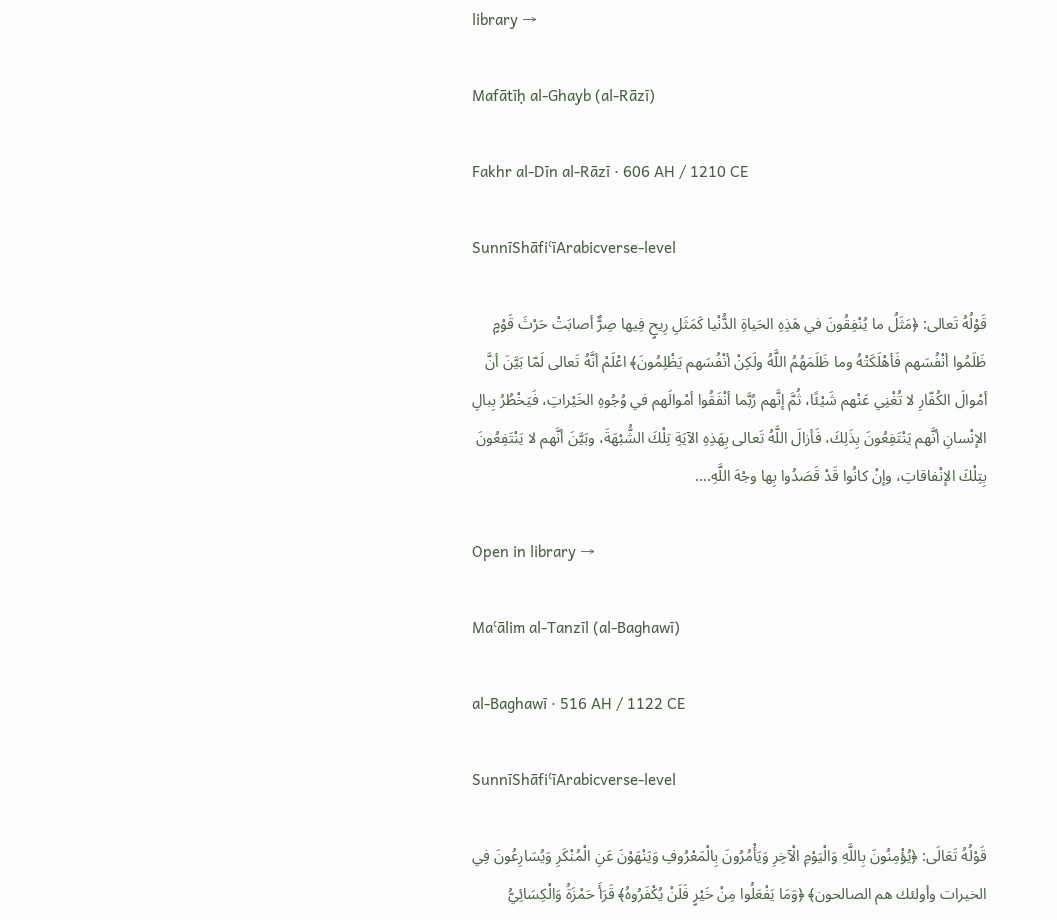library →

Mafātīḥ al-Ghayb (al-Rāzī)

Fakhr al-Dīn al-Rāzī · 606 AH / 1210 CE

SunnīShāfiʿīArabicverse-level

قَوْلُهُ تَعالى: ﴿مَثَلُ ما يُنْفِقُونَ في هَذِهِ الحَياةِ الدُّنْيا كَمَثَلِ رِيحٍ فِيها صِرٌّ أصابَتْ حَرْثَ قَوْمٍ ظَلَمُوا أنْفُسَهم فَأهْلَكَتْهُ وما ظَلَمَهُمُ اللَّهُ ولَكِنْ أنْفُسَهم يَظْلِمُونَ﴾ اعْلَمْ أنَّهُ تَعالى لَمّا بَيَّنَ أنَّ أمْوالَ الكُفّارِ لا تُغْنِي عَنْهم شَيْئًا، ثُمَّ إنَّهم رُبَّما أنْفَقُوا أمْوالَهم في وُجُوهِ الخَيْراتِ، فَيَخْطُرُ بِبالِ الإنْسانِ أنَّهم يَنْتَفِعُونَ بِذَلِكَ، فَأزالَ اللَّهُ تَعالى بِهَذِهِ الآيَةِ تِلْكَ الشُّبْهَةَ، وبَيَّنَ أنَّهم لا يَنْتَفِعُونَ بِتِلْكَ الإنْفاقاتِ، وإنْ كانُوا قَدْ قَصَدُوا بِها وجْهَ اللَّهِ.…

Open in library →

Maʿālim al-Tanzīl (al-Baghawī)

al-Baghawī · 516 AH / 1122 CE

SunnīShāfiʿīArabicverse-level

قَوْلُهُ تَعَالَى: ﴿يُؤْمِنُونَ بِاللَّهِ وَالْيَوْمِ الْآخِرِ وَيَأْمُرُونَ بِالْمَعْرُوفِ وَيَنْهَوْنَ عَنِ الْمُنْكَرِ وَيُسَارِعُونَ فِي الخيرات وأولئك هم الصالحون﴾ ﴿وَمَا يَفْعَلُوا مِنْ خَيْرٍ فَلَنْ يُكْفَرُوهُ﴾ قَرَأَ حَمْزَةُ وَالْكِسَائِيُّ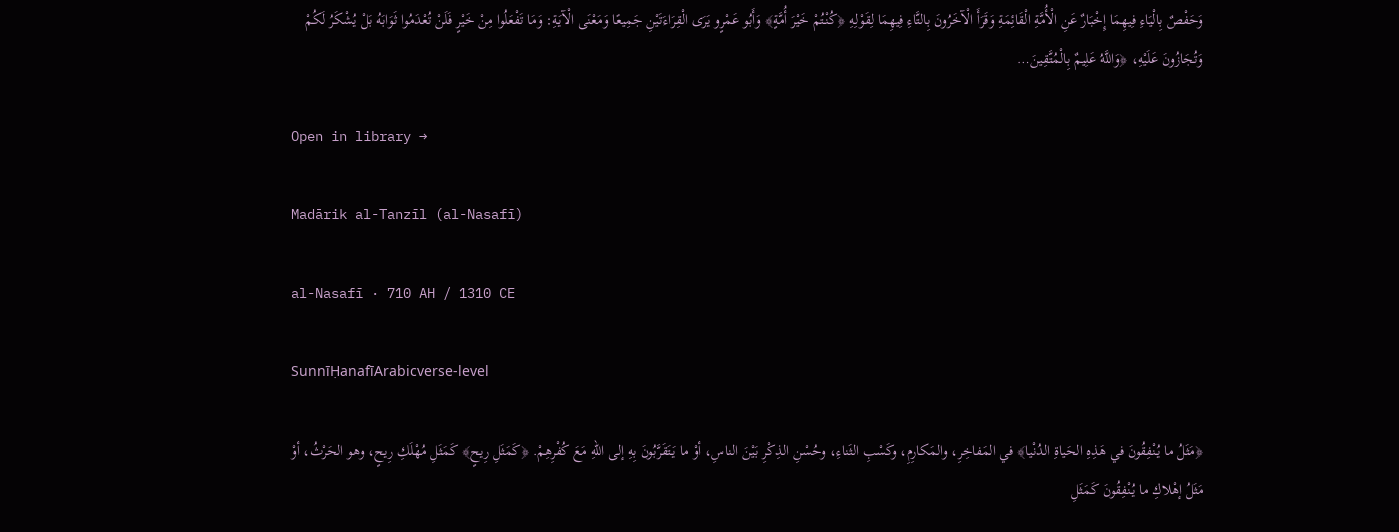وَحَفْصٌ بِالْيَاءِ فِيهِمَا إِخْبَارٌ عَنِ الْأُمَّةِ الْقَائِمَةِ وَقَرَأَ الْآخَرُونَ بِالتَّاءِ فِيهِمَا لِقَوْلِهِ ﴿كُنْتُمْ خَيْرَ أُمَّةٍ﴾ وَأَبُو عَمْرٍو يَرَى الْقِرَاءَتَيْنِ جَمِيعًا وَمَعْنَى الْآيَةِ: وَمَا تَفْعَلُوا مِنْ خَيْرٍ فَلَنْ تُعْدَمُوا ثَوَابَهُ بَلْ يُشْكَرُ لَكُمْ وَتُجَازُونَ عَلَيْهِ، ﴿وَاللَّهُ عَلِيمٌ بِالْمُتَّقِينَ…

Open in library →

Madārik al-Tanzīl (al-Nasafī)

al-Nasafī · 710 AH / 1310 CE

SunnīḤanafīArabicverse-level

﴿مَثَلُ ما يُنْفِقُونَ في هَذِهِ الحَياةِ الدُنْيا﴾ في المَفاخِرِ، والمَكارِمِ، وكَسْبِ الثَناءِ، وحُسْنِ الذِكْرِ بَيْنَ الناسِ، أوْ ما يَتَقَرَّبُونَ بِهِ إلى اللهِ مَعَ كُفْرِهِمْ. ﴿كَمَثَلِ رِيحٍ﴾ كَمَثَلِ مُهْلَكِ رِيحٍ، وهو الحَرْثُ، أوْ مَثَلُ إهْلاكِ ما يُنْفِقُونَ كَمَثَلِ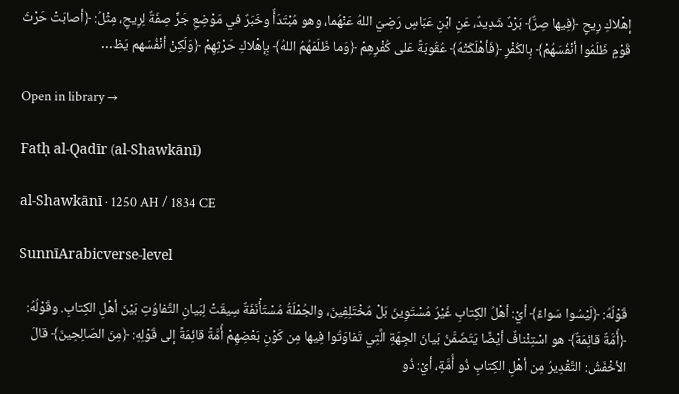إهْلاكِ رِيحٍ ﴿فِيها صِرٌّ﴾ بَرْدٌ شَدِيدٌ، عَنِ ابْنِ عَبّاسٍ رَضِيَ اللهُ عَنْهُما، وهو مُبْتَدَأٌ وخَبَرٌ في مَوْضِعِ جَرٍّ صِفَةٌ لِرِيحٍ، مِثْلُ: ﴿أصابَتْ حَرْثَ قَوْمٍ ظَلَمُوا أنْفُسَهُمْ﴾ بِالكُفْرِ ﴿فَأهْلَكَتْهُ﴾ عُقُوبَةً عَلى كُفْرِهِمْ ﴿وَما ظَلَمَهُمُ اللهُ﴾ بِإهْلاكِ حَرْثِهِمْ ﴿وَلَكِنْ أنْفُسَهم يَظ…

Open in library →

Fatḥ al-Qadīr (al-Shawkānī)

al-Shawkānī · 1250 AH / 1834 CE

SunnīArabicverse-level

قَوْلُهُ: ﴿لَيْسُوا سَواءً﴾ أيْ: أهْلُ الكِتابِ غَيْرُ مُسْتَوِينَ بَلْ مُخْتَلِفِينَ، والجُمْلَةُ مُسْتَأْنَفَةٌ سِيقَتْ لِبَيانِ التَّفاوُتِ بَيْنَ أهْلِ الكِتابِ. وقَوْلُهُ: ﴿أُمَّةٌ قائِمَةٌ﴾ هو اسْتِئْنافٌ أيْضًا يَتَضَمَّنُ بَيانَ الجِهَةِ الَّتِي تَفاوَتُوا فِيها مِن كَوْنِ بَعْضِهِمْ أُمَّةً قائِمَةً إلى قَوْلِهِ: ﴿مِنَ الصّالِحِينَ﴾ قالَ الأخْفَشُ: التَّقْدِيرُ مِن أهْلِ الكِتابِ ذُو أُمَّةٍ، أيْ: ذُو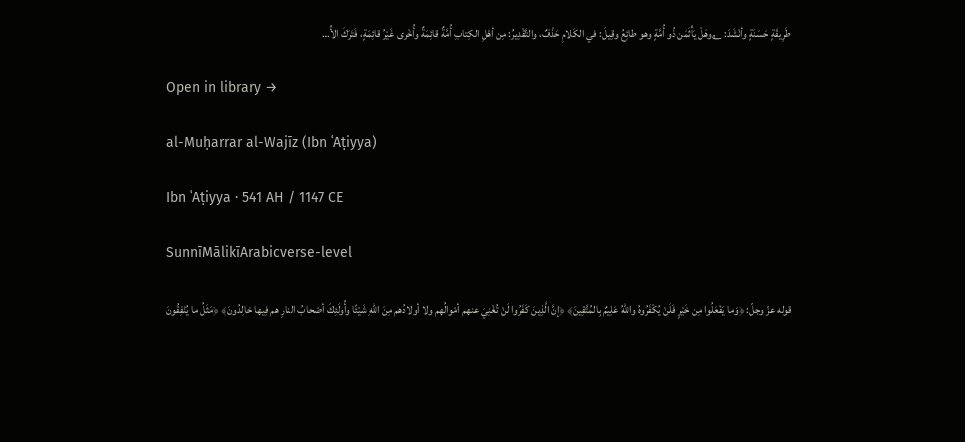طَرِيقَةٍ حَسَنَةٍ وأنْشَدَ: ؎وهَلْ يَأْثَمَن ذُو أُمَّةٍ وهو طائِعُ وقِيلَ: في الكَلامِ حَذْفٌ، والتَّقْدِيرُ: مِن أهْلِ الكِتابِ أُمَّةٌ قائِمَةٌ وأُخْرى غَيْرُ قائِمَةٍ، فَتَرَكَ الأُ…

Open in library →

al-Muḥarrar al-Wajīz (Ibn ʿAṭiyya)

Ibn ʿAṭiyya · 541 AH / 1147 CE

SunnīMālikīArabicverse-level

قوله عزّ وجلّ: ﴿وَما يَفْعَلُوا مِن خَيْرٍ فَلَنْ يُكْفَرُوهُ واللهُ عَلِيمٌ بِالمُتَّقِينَ﴾ ﴿إنَّ الَّذِينَ كَفَرُوا لَنْ تُغْنِيَ عنهم أمْوالُهم ولا أولادُهم مِنَ اللهِ شَيْئًا وأُولَئِكَ أصْحابُ النارِ هم فِيها خالِدُونَ﴾ ﴿مَثَلُ ما يُنْفِقُونَ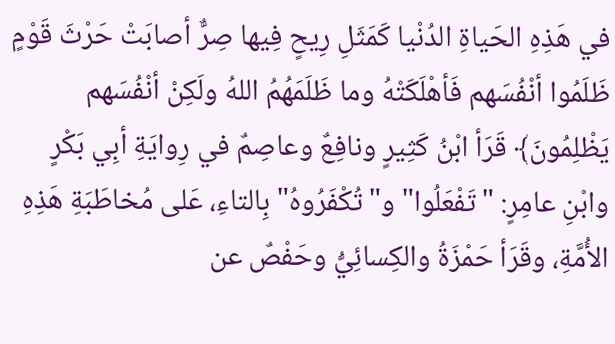في هَذِهِ الحَياةِ الدُنْيا كَمَثَلِ رِيحٍ فِيها صِرٌّ أصابَتْ حَرْثَ قَوْمٍ ظَلَمُوا أنْفُسَهم فَأهْلَكَتْهُ وما ظَلَمَهُمُ اللهُ ولَكِنْ أنْفُسَهم يَظْلِمُونَ﴾ قَرَأ ابْنُ كَثِيرٍ ونافِعٌ وعاصِمٌ في رِوايَةِ أبِي بَكْرٍ وابْنِ عامِرٍ: "تَفْعَلُوا" و"تُكْفَرُوهُ" بِالتاءِ، عَلى مُخاطَبَةِ هَذِهِ الأُمَّةِ، وقَرَأ حَمْزَةُ والكِسائِيُّ وحَفْصٌ عن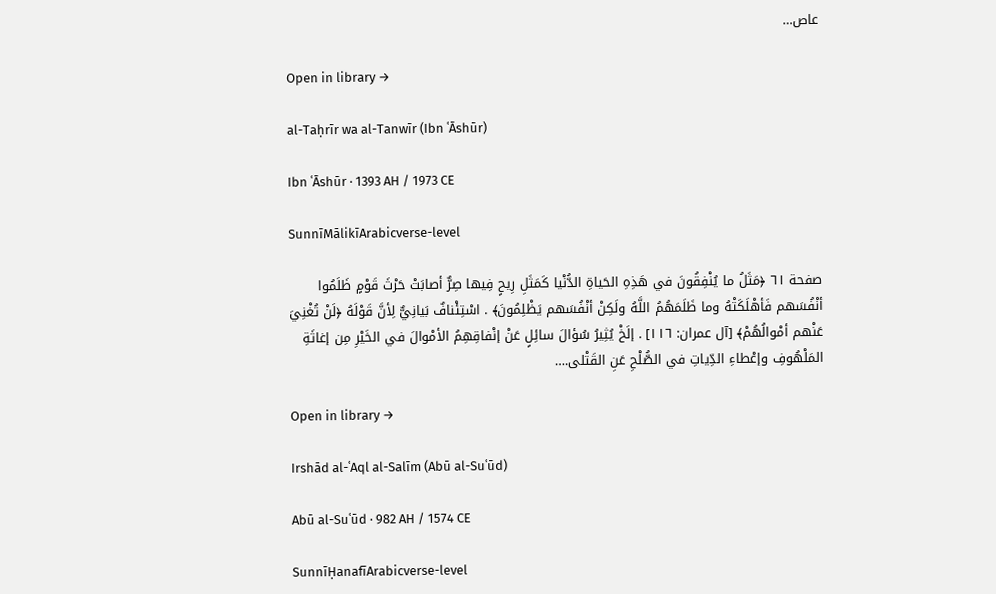عاص…

Open in library →

al-Taḥrīr wa al-Tanwīr (Ibn ʿĀshūr)

Ibn ʿĀshūr · 1393 AH / 1973 CE

SunnīMālikīArabicverse-level

صفحة ٦١ ﴿مَثَلُ ما يُنْفِقُونَ في هَذِهِ الحَياةِ الدُّنْيا كَمَثَلِ رِيحٍ فِيها صِرٌّ أصابَتْ حَرْثَ قَوْمٍ ظَلَمُوا أنْفُسَهم فَأهْلَكَتْهُ وما ظَلَمَهُمُ اللَّهُ ولَكِنْ أنْفُسَهم يَظْلِمُونَ﴾ . اسْتِئْنافٌ بَيانِيٌّ لِأنَّ قَوْلَهُ ﴿لَنْ تُغْنِيَ عَنْهم أمْوالُهُمْ﴾ [آل عمران: ١١٦] . إلَخْ يُثِيرُ سُؤالَ سائِلٍ عَنْ إنْفاقِهِمُ الأمْوالَ في الخَيْرِ مِن إغاثَةِ المَلْهُوفِ وإعْطاءِ الدِّياتِ في الصُّلْحِ عَنِ القَتْلى.…

Open in library →

Irshād al-ʿAql al-Salīm (Abū al-Suʿūd)

Abū al-Suʿūd · 982 AH / 1574 CE

SunnīḤanafīArabicverse-level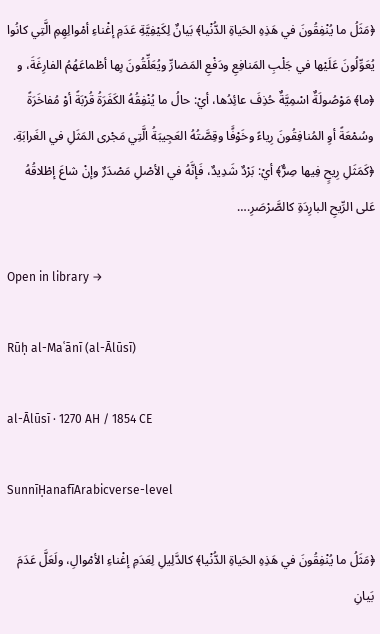﴿مَثَلُ ما يُنْفِقُونَ في هَذِهِ الحَياةِ الدُّنْيا﴾ بَيانٌ لِكَيْفِيَّةِ عَدَمِ إغْناءِ أمْوالِهِمِ الَّتِي كانُوا يُعَوِّلُونَ عَلَيْها في جَلْبِ المَنافِعِ ودَفْعِ المَضارِّ ويُعَلِّقُونَ بِها أطْماعَهُمُ الفارِغَةَ، و ﴿ما﴾ مَوْصُولَةٌ اسْمِيَّةٌ حُذِفَ عائِدُها، أيْ: حالُ ما يُنْفِقُهُ الكَفَرَةُ قُرْبَةً أوْ مُفاخَرَةً وسُمْعَةً أوِ المُنافِقُونَ رِياءً وخَوْفًَا وقِصَّتُهُ العَجِيبَةُ الَّتِي مَجْرى المَثَلِ في الغَرابَةِ. ﴿كَمَثَلِ رِيحٍ فِيها صِرٌّ﴾ أيْ: بَرْدٌ شَدِيدٌ، فَإنَّهُ في الأصْلِ مَصْدَرٌ وإنْ شاعَ إطْلاقُهُ عَلى الرِّيحِ البارِدَةِ كالصَّرْصَرِ.…

Open in library →

Rūḥ al-Maʿānī (al-Ālūsī)

al-Ālūsī · 1270 AH / 1854 CE

SunnīḤanafīArabicverse-level

﴿مَثَلُ ما يُنْفِقُونَ في هَذِهِ الحَياةِ الدُّنْيا﴾ كالدَّلِيلِ لِعَدَمِ إغْناءِ الأمْوالِ، ولَعَلَّ عَدَمَ بَيانِ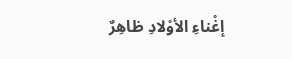إغْناءِ الأوْلادِ ظاهِرٌ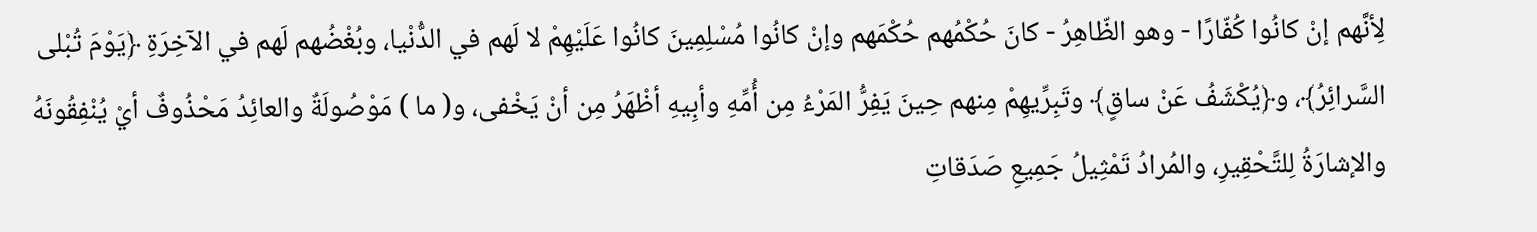لِأنَّهم إنْ كانُوا كُفّارًا - وهو الظّاهِرُ - كانَ حُكْمُهم حُكْمَهم وإنْ كانُوا مُسْلِمِينَ كانُوا عَلَيْهِمْ لا لَهم في الدُّنْيا، وبُغْضُهم لَهم في الآخِرَةِ ﴿يَوْمَ تُبْلى السَّرائِرُ﴾، و﴿يُكْشَفُ عَنْ ساقٍ﴾ وتَبِرِّيهِمْ مِنهم حِينَ يَفِرُّ المَرْءُ مِن أُمِّهِ وأبِيهِ أظْهَرُ مِن أنْ يَخْفى، و( ما ) مَوْصُولَةٌ والعائِدُ مَحْذُوفٌ أيْ يُنْفِقُونَهُ والإشارَةُ لِلتَّحْقِيرِ، والمُرادُ تَمْثِيلُ جَمِيعِ صَدَقاتِ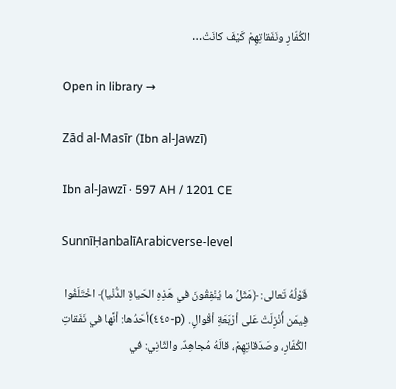الكُفّارِ ونَفَقاتِهِمْ كَيْفَ كانَتْ…

Open in library →

Zād al-Masīr (Ibn al-Jawzī)

Ibn al-Jawzī · 597 AH / 1201 CE

SunnīḤanbalīArabicverse-level

قَوْلُهُ تَعالى: ﴿مَثَلُ ما يُنْفِقُونَ في هَذِهِ الحَياةِ الدُّنْيا﴾ اخْتَلَفُوا فِيمَن أُنْزِلَتْ عَلى أرْبَعَةِ أقْوالٍ. (p-٤٤٥)أحَدُها: أنَّها في نَفَقاتِ الكُفّارِ، وصَدَقاتِهِمْ، قالَهُ مُجاهِدٌ. والثّانِي: في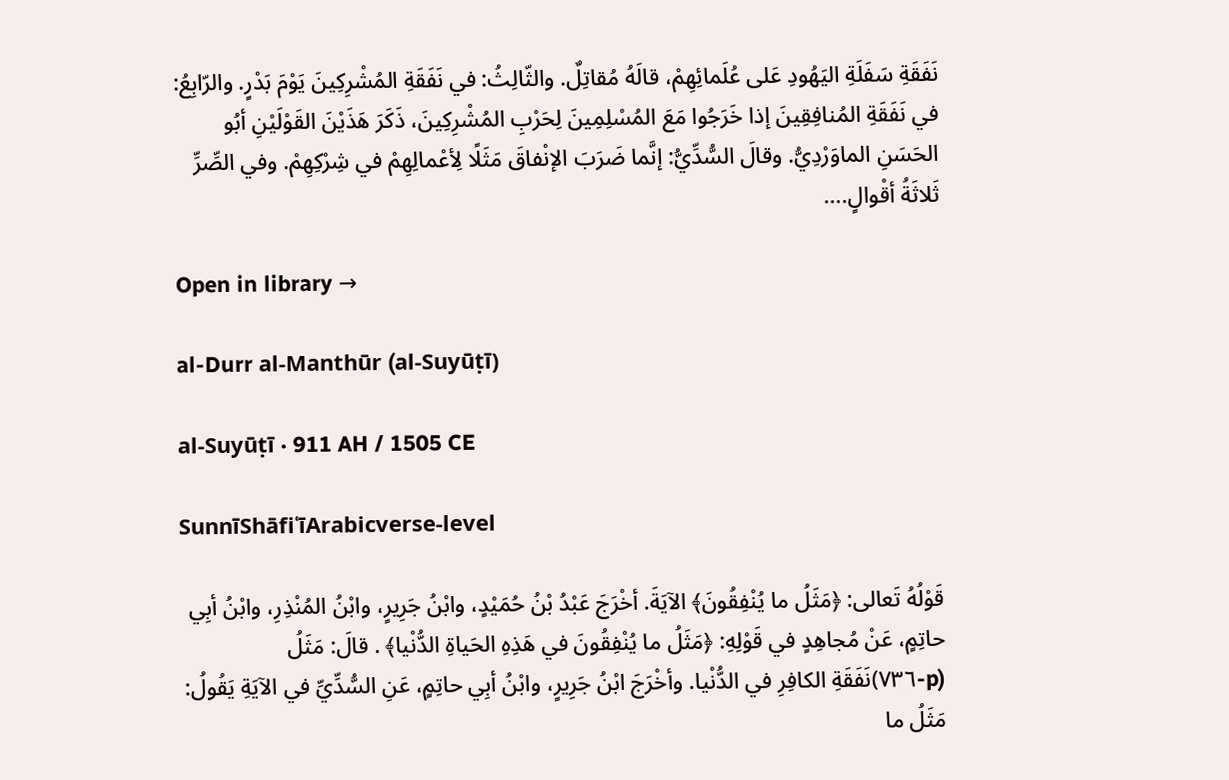نَفَقَةِ سَفَلَةِ اليَهُودِ عَلى عُلَمائِهِمْ، قالَهُ مُقاتِلٌ. والثّالِثُ: في نَفَقَةِ المُشْرِكِينَ يَوْمَ بَدْرٍ. والرّابِعُ: في نَفَقَةِ المُنافِقِينَ إذا خَرَجُوا مَعَ المُسْلِمِينَ لِحَرْبِ المُشْرِكِينَ، ذَكَرَ هَذَيْنَ القَوْلَيْنِ أبُو الحَسَنِ الماوَرْدِيُّ. وقالَ السُّدِّيُّ: إنَّما ضَرَبَ الإنْفاقَ مَثَلًا لِأعْمالِهِمْ في شِرْكِهِمْ. وفي الصِّرِّ ثَلاثَةُ أقْوالٍ.…

Open in library →

al-Durr al-Manthūr (al-Suyūṭī)

al-Suyūṭī · 911 AH / 1505 CE

SunnīShāfiʿīArabicverse-level

قَوْلُهُ تَعالى: ﴿مَثَلُ ما يُنْفِقُونَ﴾ الآيَةَ. أخْرَجَ عَبْدُ بْنُ حُمَيْدٍ، وابْنُ جَرِيرٍ، وابْنُ المُنْذِرِ، وابْنُ أبِي حاتِمٍ، عَنْ مُجاهِدٍ في قَوْلِهِ: ﴿مَثَلُ ما يُنْفِقُونَ في هَذِهِ الحَياةِ الدُّنْيا﴾ . قالَ: مَثَلُ (p-٧٣٦)نَفَقَةِ الكافِرِ في الدُّنْيا. وأخْرَجَ ابْنُ جَرِيرٍ، وابْنُ أبِي حاتِمٍ، عَنِ السُّدِّيِّ في الآيَةِ يَقُولُ: مَثَلُ ما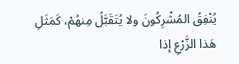يُنْفِقُ المُشْرِكُونَ ولا يُتَقَبَّلُ مِنهُمْ، كَمَثَلِ هَذا الزَّرْعِ إذا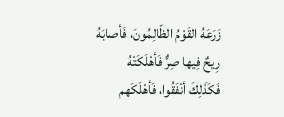زَرَعَهُ القَوْمُ الظّالِمُونَ، فَأصابَهُ رِيحٌ فِيها صِرٌّ فَأهْلَكَتْهُ فَكَذَلِكَ أنْفَقُوا، فَأهْلَكَهم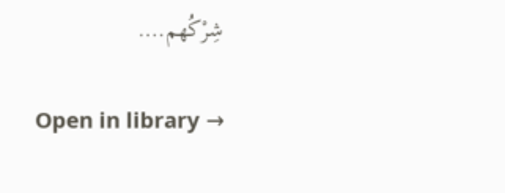شِرْكُهم.…

Open in library →